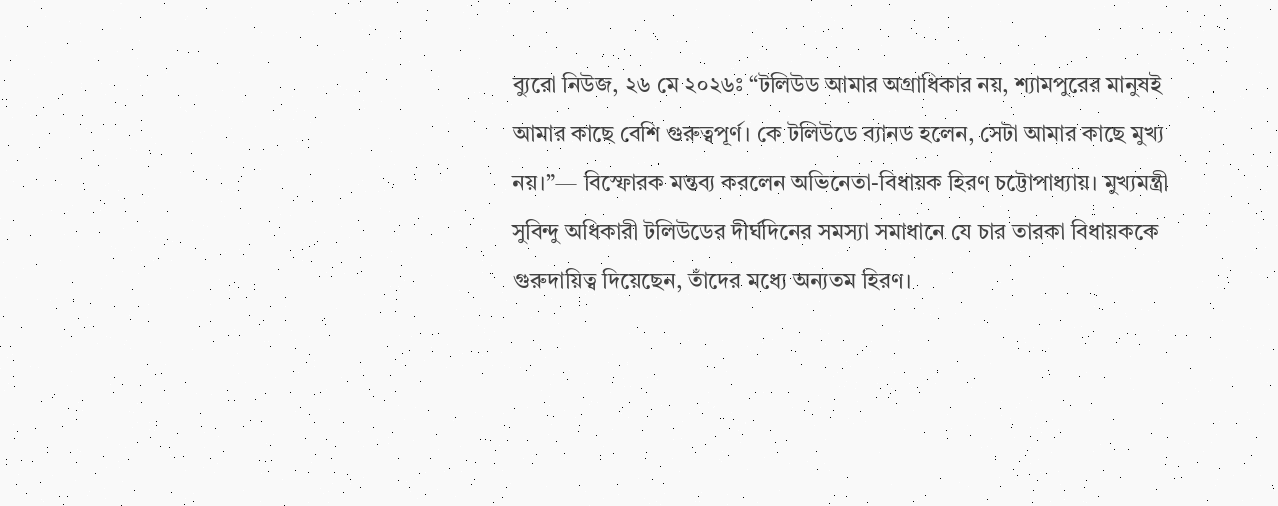ব্যুরো নিউজ, ২৬ মে ২০২৬ঃ “টলিউড আমার অগ্রাধিকার নয়, শ্যামপুরের মানুষই আমার কাছে বেশি গুরুত্বপূর্ণ। কে টলিউডে ব্যানড হলেন, সেটা আমার কাছে মুখ্য নয়।”— বিস্ফোরক মন্তব্য করলেন অভিনেতা-বিধায়ক হিরণ চট্টোপাধ্যায়। মুখ্যমন্ত্রী সুবিন্দু অধিকারী টলিউডের দীর্ঘদিনের সমস্যা সমাধানে যে চার তারকা বিধায়ককে গুরুদায়িত্ব দিয়েছেন, তাঁদের মধ্যে অন্যতম হিরণ।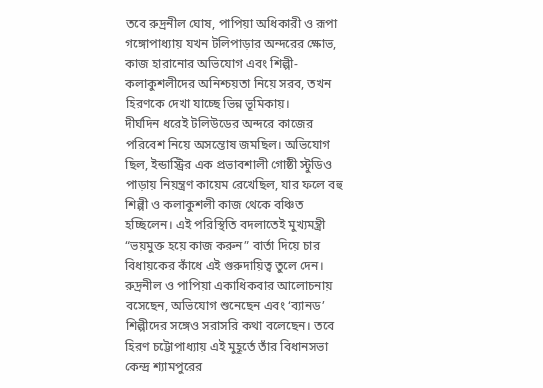তবে রুদ্রনীল ঘোষ, পাপিয়া অধিকারী ও রূপা গঙ্গোপাধ্যায় যখন টলিপাড়ার অন্দরের ক্ষোভ, কাজ হারানোর অভিযোগ এবং শিল্পী-কলাকুশলীদের অনিশ্চয়তা নিয়ে সরব, তখন হিরণকে দেখা যাচ্ছে ভিন্ন ভূমিকায়।
দীর্ঘদিন ধরেই টলিউডের অন্দরে কাজের পরিবেশ নিয়ে অসন্তোষ জমছিল। অভিযোগ ছিল, ইন্ডাস্ট্রির এক প্রভাবশালী গোষ্ঠী স্টুডিও পাড়ায় নিয়ন্ত্রণ কায়েম রেখেছিল, যার ফলে বহু শিল্পী ও কলাকুশলী কাজ থেকে বঞ্চিত হচ্ছিলেন। এই পরিস্থিতি বদলাতেই মুখ্যমন্ত্রী “ভয়মুক্ত হয়ে কাজ করুন” বার্তা দিয়ে চার বিধায়কের কাঁধে এই গুরুদায়িত্ব তুলে দেন। রুদ্রনীল ও পাপিয়া একাধিকবার আলোচনায় বসেছেন, অভিযোগ শুনেছেন এবং ‘ব্যানড’ শিল্পীদের সঙ্গেও সরাসরি কথা বলেছেন। তবে হিরণ চট্টোপাধ্যায় এই মুহূর্তে তাঁর বিধানসভা কেন্দ্র শ্যামপুরের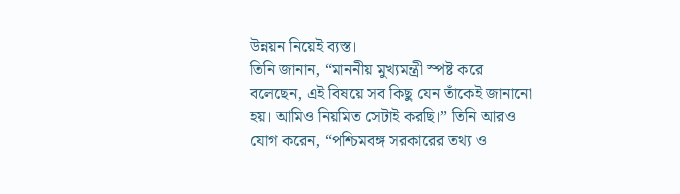উন্নয়ন নিয়েই ব্যস্ত।
তিনি জানান, “মাননীয় মুখ্যমন্ত্রী স্পষ্ট করে বলেছেন, এই বিষয়ে সব কিছু যেন তাঁকেই জানানো হয়। আমিও নিয়মিত সেটাই করছি।” তিনি আরও যোগ করেন, “পশ্চিমবঙ্গ সরকারের তথ্য ও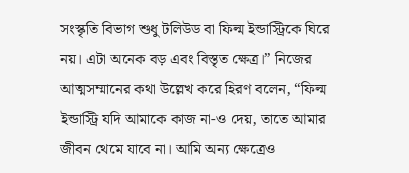সংস্কৃতি বিভাগ শুধু টলিউড বা ফিল্ম ইন্ডাস্ট্রিকে ঘিরে নয়। এটা অনেক বড় এবং বিস্তৃত ক্ষেত্র।” নিজের আত্মসম্মানের কথা উল্লেখ করে হিরণ বলেন, “ফিল্ম ইন্ডাস্ট্রি যদি আমাকে কাজ না-ও দেয়, তাতে আমার জীবন থেমে যাবে না। আমি অন্য ক্ষেত্রেও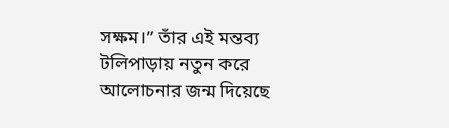সক্ষম।” তাঁর এই মন্তব্য টলিপাড়ায় নতুন করে আলোচনার জন্ম দিয়েছে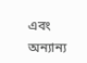এবং অন্যান্য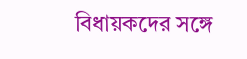বিধায়কদের সঙ্গে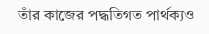তাঁর কাজের পদ্ধতিগত পার্থক্যও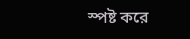স্পষ্ট করে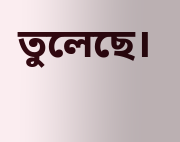তুলেছে।